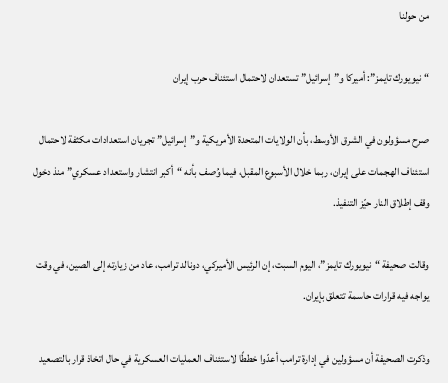من حولنا

“نيويورك تايمز”: أميركا و”إسرائيل” تستعدان لاحتمال استئناف حرب إيران

صرح مسؤولون في الشرق الأوسط، بأن الولايات المتحدة الأمريكية و”إسرائيل” تجريان استعدادات مكثفة لاحتمال استئناف الهجمات على إيران، ربما خلال الأسبوع المقبل، فيما وُصف بأنه “أكبر انتشار واستعداد عسكري” منذ دخول وقف إطلاق النار حيّز التنفيذ.

وقالت صحيفة “نيويورك تايمز”، اليوم السبت، إن الرئيس الأميركي، دونالد ترامب، عاد من زيارته إلى الصين، في وقت يواجه فيه قرارات حاسمة تتعلق بإيران.

وذكرت الصحيفة أن مسؤولين في إدارة ترامب أعدّوا خططًا لاستئناف العمليات العسكرية في حال اتخاذ قرار بالتصعيد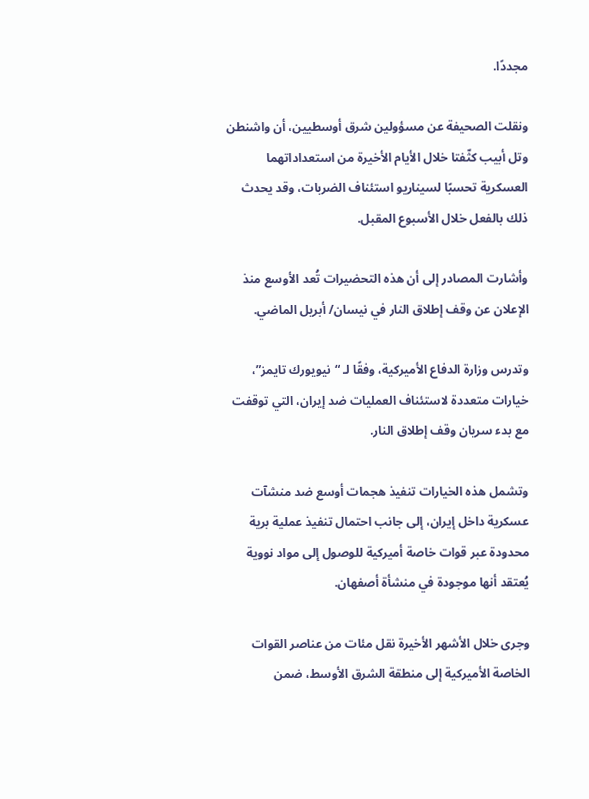مجددًا.

ونقلت الصحيفة عن مسؤولين شرق أوسطيين، أن واشنطن وتل أبيب كثّفتا خلال الأيام الأخيرة من استعداداتهما العسكرية تحسبًا لسيناريو استئناف الضربات، وقد يحدث ذلك بالفعل خلال الأسبوع المقبل.

وأشارت المصادر إلى أن هذه التحضيرات تُعد الأوسع منذ الإعلان عن وقف إطلاق النار في نيسان/ أبريل الماضي.

وتدرس وزارة الدفاع الأميركية، وفقًا لـ “نيويورك تايمز”، خيارات متعددة لاستئناف العمليات ضد إيران، التي توقفت مع بدء سريان وقف إطلاق النار.

وتشمل هذه الخيارات تنفيذ هجمات أوسع ضد منشآت عسكرية داخل إيران، إلى جانب احتمال تنفيذ عملية برية محدودة عبر قوات خاصة أميركية للوصول إلى مواد نووية يُعتقد أنها موجودة في منشأة أصفهان.

وجرى خلال الأشهر الأخيرة نقل مئات من عناصر القوات الخاصة الأميركية إلى منطقة الشرق الأوسط، ضمن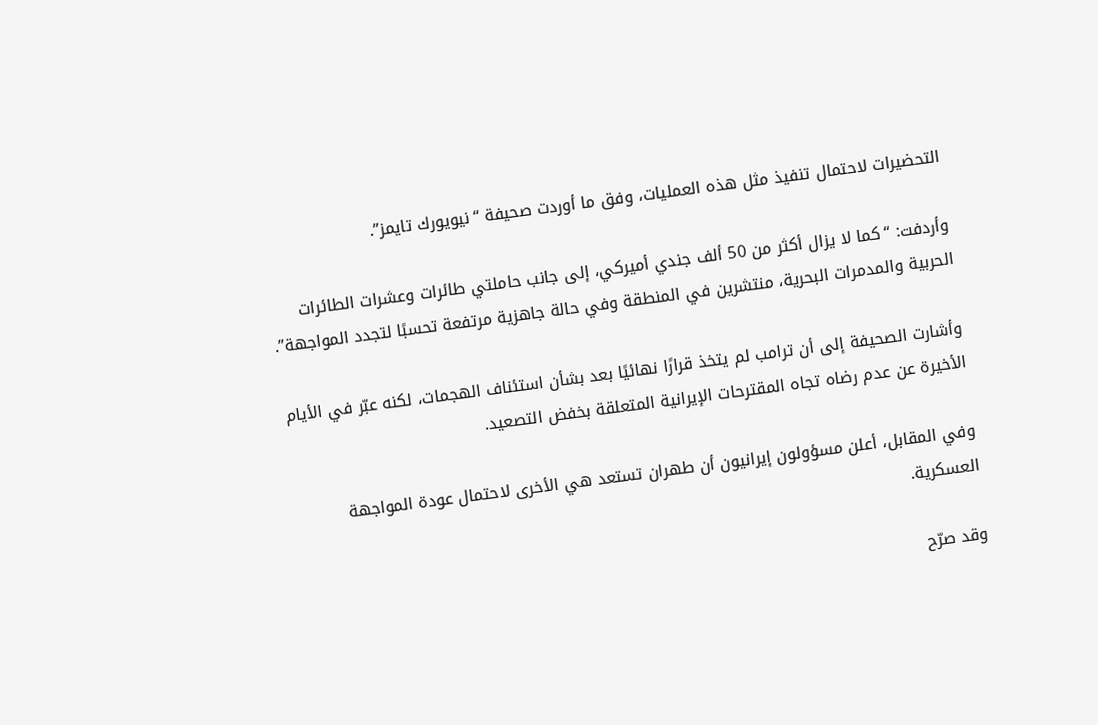التحضيرات لاحتمال تنفيذ مثل هذه العمليات، وفق ما أوردت صحيفة “نيويورك تايمز”.

وأردفت: “كما لا يزال أكثر من 50 ألف جندي أميركي، إلى جانب حاملتي طائرات وعشرات الطائرات الحربية والمدمرات البحرية، منتشرين في المنطقة وفي حالة جاهزية مرتفعة تحسبًا لتجدد المواجهة”.

وأشارت الصحيفة إلى أن ترامب لم يتخذ قرارًا نهائيًا بعد بشأن استئناف الهجمات، لكنه عبّر في الأيام الأخيرة عن عدم رضاه تجاه المقترحات الإيرانية المتعلقة بخفض التصعيد.

وفي المقابل، أعلن مسؤولون إيرانيون أن طهران تستعد هي الأخرى لاحتمال عودة المواجهة العسكرية.

وقد صرّح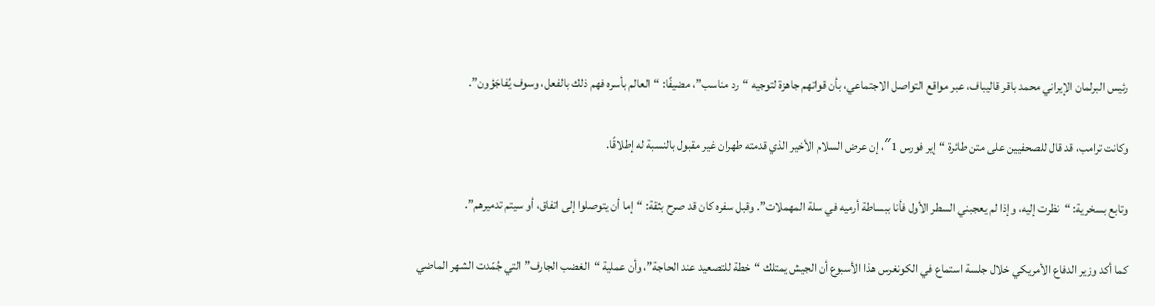رئيس البرلمان الإيراني محمد باقر قاليباف، عبر مواقع التواصل الاجتماعي، بأن قواتهم جاهزة لتوجيه “رد مناسب”، مضيفًا: “العالم بأسره فهم ذلك بالفعل، وسوف يُفاجَؤون”.

وكانت ترامب، قد قال للصحفيين على متن طائرة “إير فورس 1″، إن عرض السلام الأخير الذي قدمته طهران غير مقبول بالنسبة له إطلاقًا.

وتابع بسخرية: “نظرت إليه، وإذا لم يعجبني السطر الأول فأنا ببساطة أرميه في سلة المهملات”. وقبل سفره كان قد صرح بثقة: “إما أن يتوصلوا إلى اتفاق، أو سيتم تدميرهم”.

كما أكد وزير الدفاع الأمريكي خلال جلسة استماع في الكونغرس هذا الأسبوع أن الجيش يمتلك “خطة للتصعيد عند الحاجة”، وأن عملية “الغضب الجارف” التي جُمّدت الشهر الماضي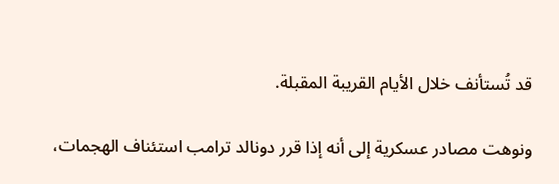قد تُستأنف خلال الأيام القريبة المقبلة.

ونوهت مصادر عسكرية إلى أنه إذا قرر دونالد ترامب استئناف الهجمات،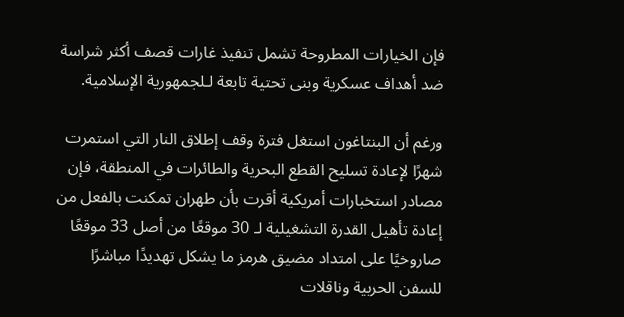فإن الخيارات المطروحة تشمل تنفيذ غارات قصف أكثر شراسة ضد أهداف عسكرية وبنى تحتية تابعة لـلجمهورية الإسلامية.

ورغم أن البنتاغون استغل فترة وقف إطلاق النار التي استمرت شهرًا لإعادة تسليح القطع البحرية والطائرات في المنطقة، فإن مصادر استخبارات أمريكية أقرت بأن طهران تمكنت بالفعل من إعادة تأهيل القدرة التشغيلية لـ 30 موقعًا من أصل 33 موقعًا صاروخيًا على امتداد مضيق هرمز ما يشكل تهديدًا مباشرًا للسفن الحربية وناقلات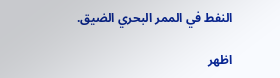النفط في الممر البحري الضيق.

اظهر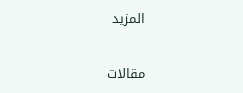المزيد

مقالات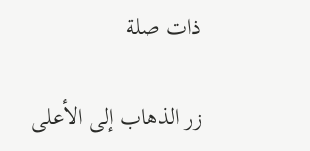ذات صلة

زر الذهاب إلى الأعلى